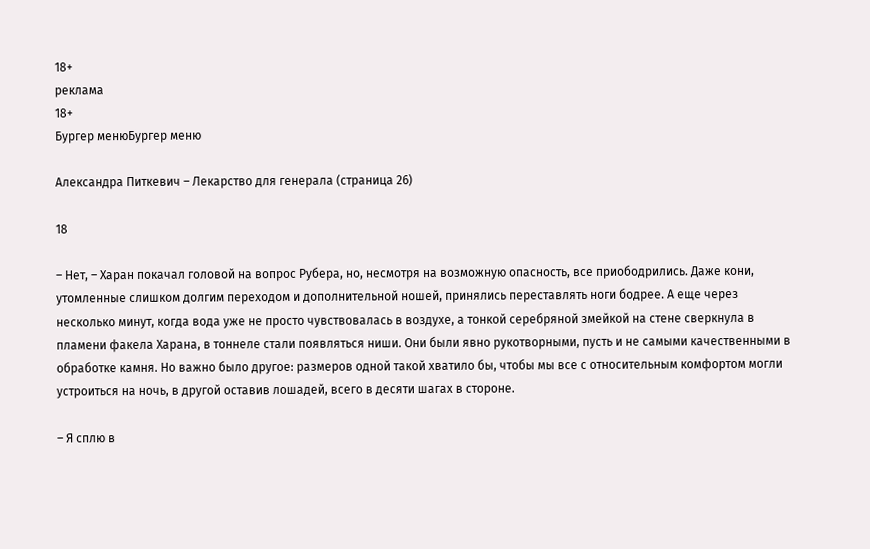18+
реклама
18+
Бургер менюБургер меню

Александра Питкевич – Лекарство для генерала (страница 26)

18

– Нет, – Харан покачал головой на вопрос Рубера, но, несмотря на возможную опасность, все приободрились. Даже кони, утомленные слишком долгим переходом и дополнительной ношей, принялись переставлять ноги бодрее. А еще через несколько минут, когда вода уже не просто чувствовалась в воздухе, а тонкой серебряной змейкой на стене сверкнула в пламени факела Харана, в тоннеле стали появляться ниши. Они были явно рукотворными, пусть и не самыми качественными в обработке камня. Но важно было другое: размеров одной такой хватило бы, чтобы мы все с относительным комфортом могли устроиться на ночь, в другой оставив лошадей, всего в десяти шагах в стороне.

– Я сплю в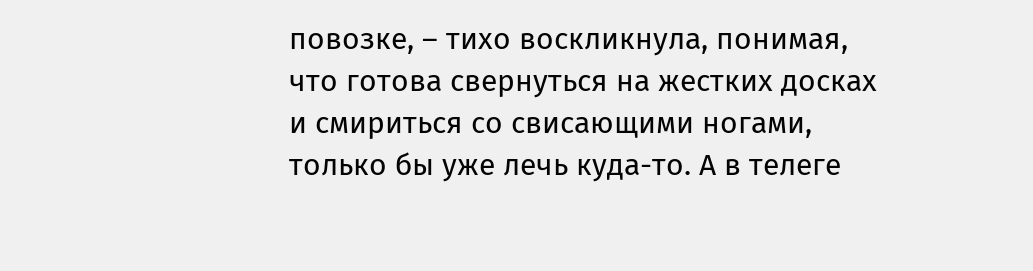повозке, – тихо воскликнула, понимая, что готова свернуться на жестких досках и смириться со свисающими ногами, только бы уже лечь куда-то. А в телеге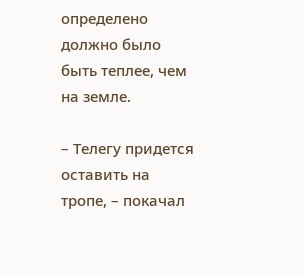определено должно было быть теплее, чем на земле.

– Телегу придется оставить на тропе, – покачал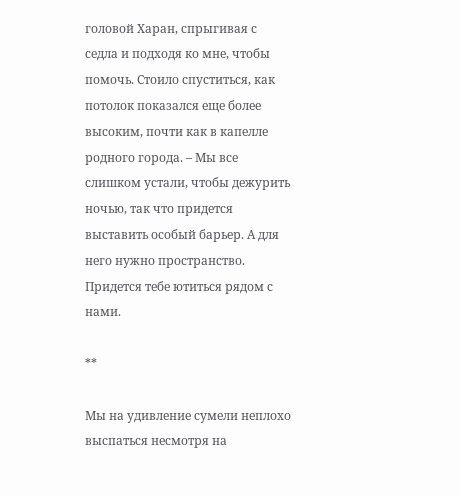головой Харан, спрыгивая с седла и подходя ко мне, чтобы помочь. Стоило спуститься, как потолок показался еще более высоким, почти как в капелле родного города. – Мы все слишком устали, чтобы дежурить ночью, так что придется выставить особый барьер. А для него нужно пространство. Придется тебе ютиться рядом с нами.

**

Мы на удивление сумели неплохо выспаться несмотря на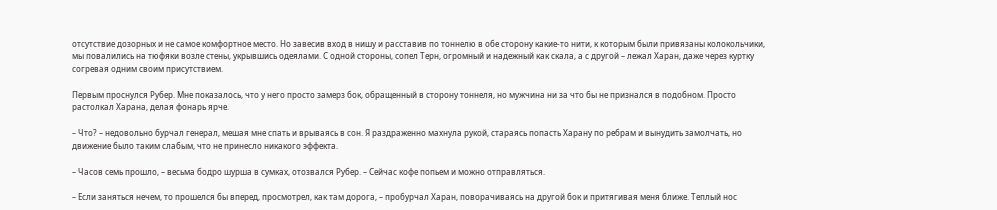отсутствие дозорных и не самое комфортное место. Но завесив вход в нишу и расставив по тоннелю в обе сторону какие-то нити, к которым были привязаны колокольчики, мы повалились на тюфяки возле стены, укрывшись одеялами. С одной стороны, сопел Терн, огромный и надежный как скала, а с другой – лежал Харан, даже через куртку согревая одним своим присутствием.

Первым проснулся Рубер. Мне показалось, что у него просто замерз бок, обращенный в сторону тоннеля, но мужчина ни за что бы не признался в подобном. Просто растолкал Харана, делая фонарь ярче.

– Что? – недовольно бурчал генерал, мешая мне спать и врываясь в сон. Я раздраженно махнула рукой, стараясь попасть Харану по ребрам и вынудить замолчать, но движение было таким слабым, что не принесло никакого эффекта.

– Часов семь прошло, – весьма бодро шурша в сумках, отозвался Рубер. – Сейчас кофе попьем и можно отправляться.

– Если заняться нечем, то прошелся бы вперед, просмотрел, как там дорога, – пробурчал Харан, поворачиваясь на другой бок и притягивая меня ближе. Теплый нос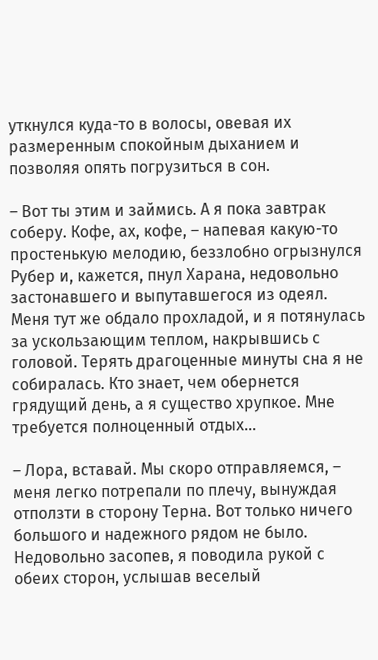уткнулся куда-то в волосы, овевая их размеренным спокойным дыханием и позволяя опять погрузиться в сон.

– Вот ты этим и займись. А я пока завтрак соберу. Кофе, ах, кофе, – напевая какую-то простенькую мелодию, беззлобно огрызнулся Рубер и, кажется, пнул Харана, недовольно застонавшего и выпутавшегося из одеял. Меня тут же обдало прохладой, и я потянулась за ускользающим теплом, накрывшись с головой. Терять драгоценные минуты сна я не собиралась. Кто знает, чем обернется грядущий день, а я существо хрупкое. Мне требуется полноценный отдых…

– Лора, вставай. Мы скоро отправляемся, – меня легко потрепали по плечу, вынуждая отползти в сторону Терна. Вот только ничего большого и надежного рядом не было. Недовольно засопев, я поводила рукой с обеих сторон, услышав веселый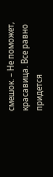смешок. – Не поможет, красавица. Все равно придется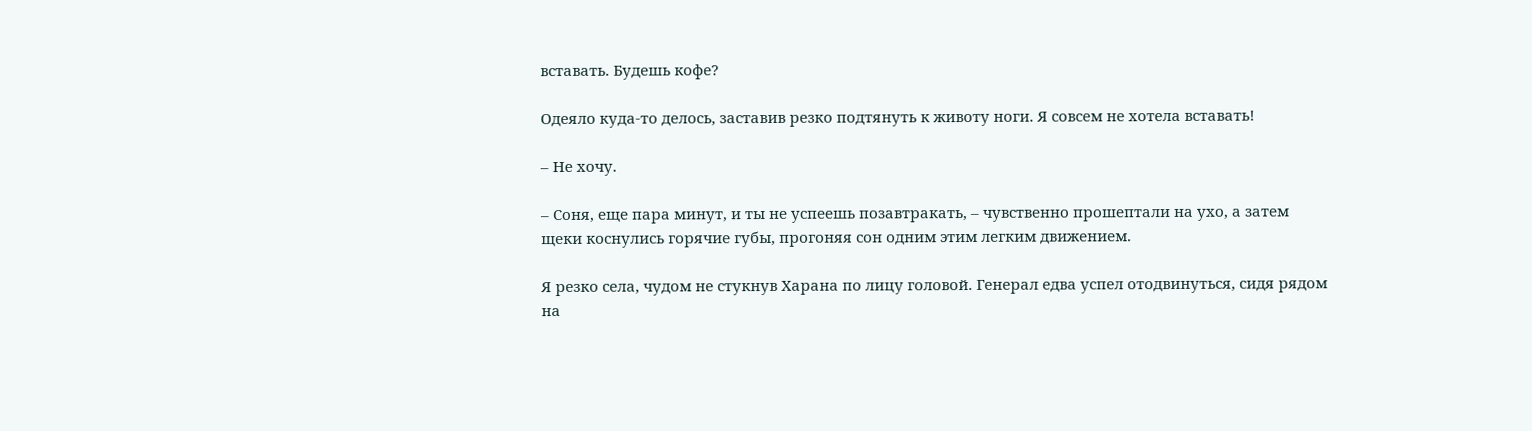вставать. Будешь кофе?

Одеяло куда-то делось, заставив резко подтянуть к животу ноги. Я совсем не хотела вставать!

– Не хочу.

– Соня, еще пара минут, и ты не успеешь позавтракать, – чувственно прошептали на ухо, а затем щеки коснулись горячие губы, прогоняя сон одним этим легким движением.

Я резко села, чудом не стукнув Харана по лицу головой. Генерал едва успел отодвинуться, сидя рядом на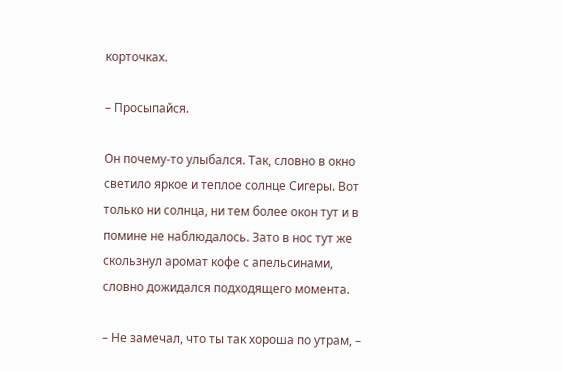корточках.

– Просыпайся.

Он почему-то улыбался. Так, словно в окно светило яркое и теплое солнце Сигеры. Вот только ни солнца, ни тем более окон тут и в помине не наблюдалось. Зато в нос тут же скользнул аромат кофе с апельсинами, словно дожидался подходящего момента.

– Не замечал, что ты так хороша по утрам, –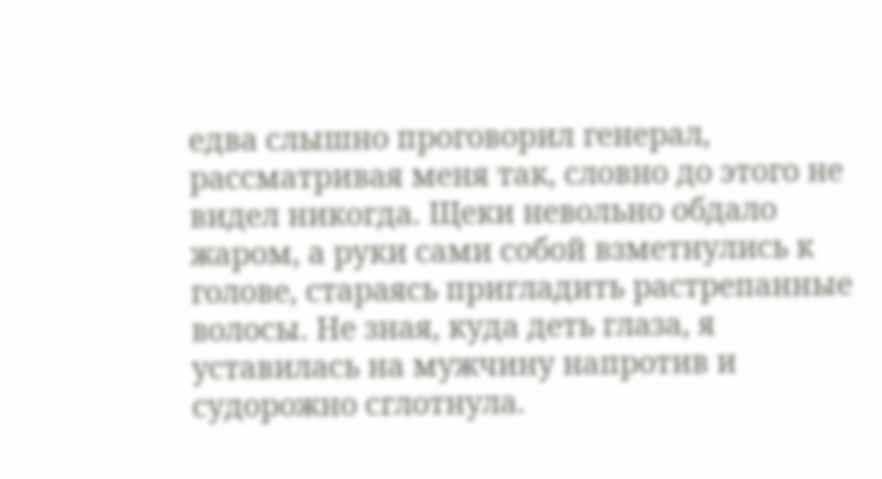едва слышно проговорил генерал, рассматривая меня так, словно до этого не видел никогда. Щеки невольно обдало жаром, а руки сами собой взметнулись к голове, стараясь пригладить растрепанные волосы. Не зная, куда деть глаза, я уставилась на мужчину напротив и судорожно сглотнула.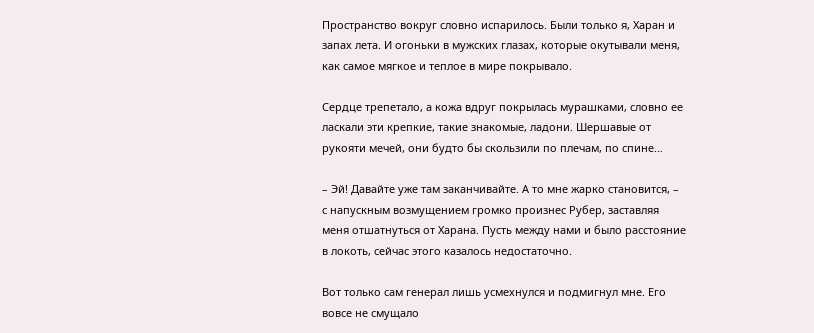Пространство вокруг словно испарилось. Были только я, Харан и запах лета. И огоньки в мужских глазах, которые окутывали меня, как самое мягкое и теплое в мире покрывало.

Сердце трепетало, а кожа вдруг покрылась мурашками, словно ее ласкали эти крепкие, такие знакомые, ладони. Шершавые от рукояти мечей, они будто бы скользили по плечам, по спине…

– Эй! Давайте уже там заканчивайте. А то мне жарко становится, – с напускным возмущением громко произнес Рубер, заставляя меня отшатнуться от Харана. Пусть между нами и было расстояние в локоть, сейчас этого казалось недостаточно.

Вот только сам генерал лишь усмехнулся и подмигнул мне. Его вовсе не смущало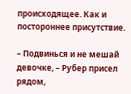происходящее. Как и постороннее присутствие.

– Подвинься и не мешай девочке, – Рубер присел рядом,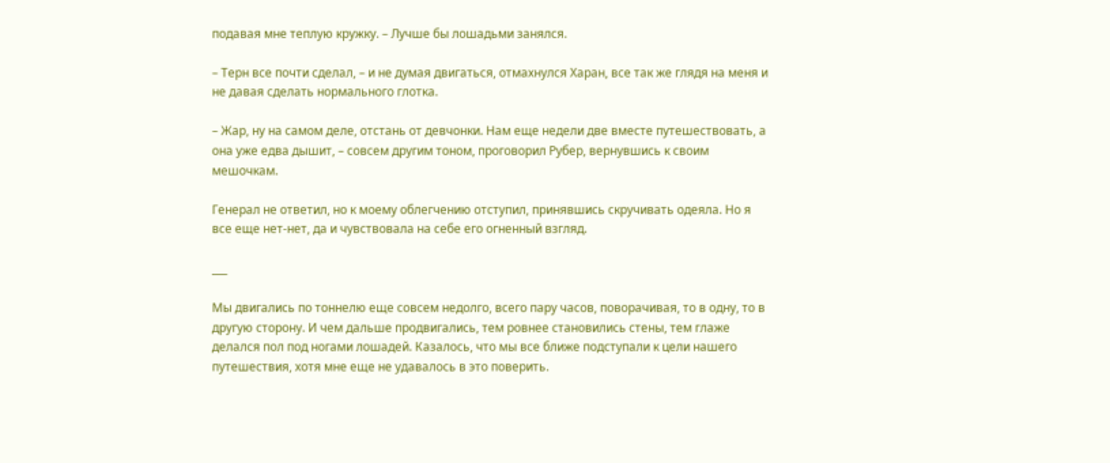подавая мне теплую кружку. – Лучше бы лошадьми занялся.

– Терн все почти сделал, – и не думая двигаться, отмахнулся Харан, все так же глядя на меня и не давая сделать нормального глотка.

– Жар, ну на самом деле, отстань от девчонки. Нам еще недели две вместе путешествовать, а она уже едва дышит, – совсем другим тоном, проговорил Рубер, вернувшись к своим мешочкам.

Генерал не ответил, но к моему облегчению отступил, принявшись скручивать одеяла. Но я все еще нет-нет, да и чувствовала на себе его огненный взгляд.

___

Мы двигались по тоннелю еще совсем недолго, всего пару часов, поворачивая, то в одну, то в другую сторону. И чем дальше продвигались, тем ровнее становились стены, тем глаже делался пол под ногами лошадей. Казалось, что мы все ближе подступали к цели нашего путешествия, хотя мне еще не удавалось в это поверить.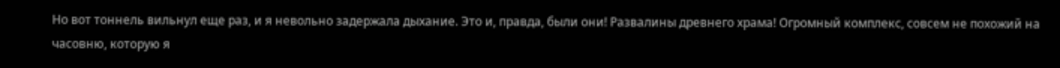Но вот тоннель вильнул еще раз, и я невольно задержала дыхание. Это и, правда, были они! Развалины древнего храма! Огромный комплекс, совсем не похожий на часовню, которую я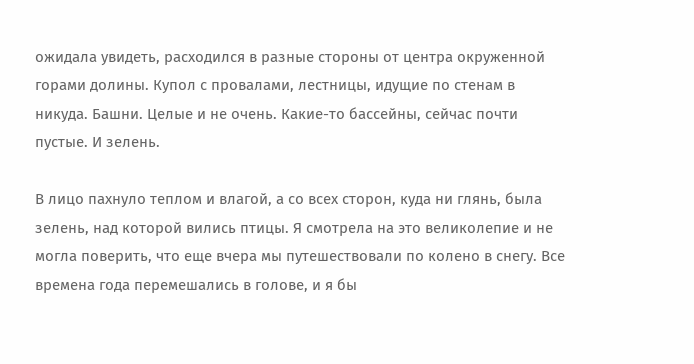ожидала увидеть, расходился в разные стороны от центра окруженной горами долины. Купол с провалами, лестницы, идущие по стенам в никуда. Башни. Целые и не очень. Какие-то бассейны, сейчас почти пустые. И зелень.

В лицо пахнуло теплом и влагой, а со всех сторон, куда ни глянь, была зелень, над которой вились птицы. Я смотрела на это великолепие и не могла поверить, что еще вчера мы путешествовали по колено в снегу. Все времена года перемешались в голове, и я бы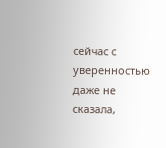сейчас с уверенностью даже не сказала,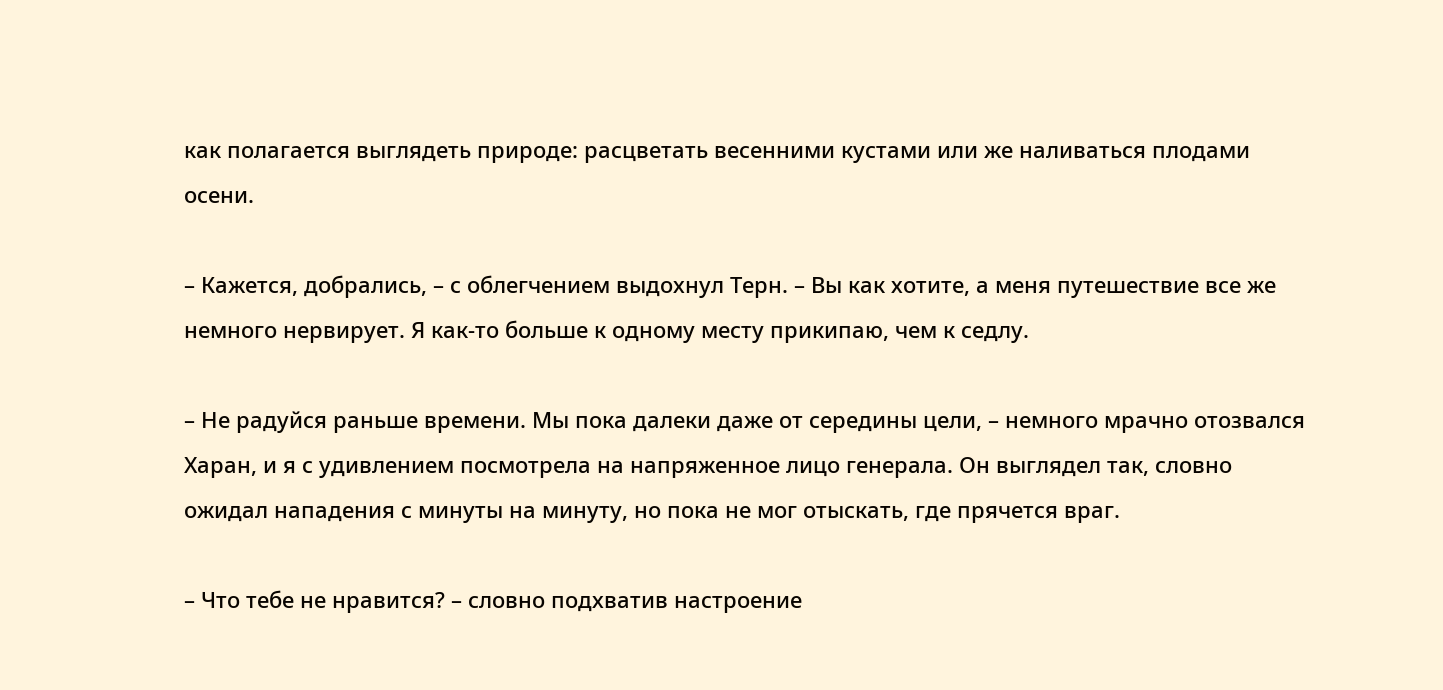как полагается выглядеть природе: расцветать весенними кустами или же наливаться плодами осени.

– Кажется, добрались, – с облегчением выдохнул Терн. – Вы как хотите, а меня путешествие все же немного нервирует. Я как-то больше к одному месту прикипаю, чем к седлу.

– Не радуйся раньше времени. Мы пока далеки даже от середины цели, – немного мрачно отозвался Харан, и я с удивлением посмотрела на напряженное лицо генерала. Он выглядел так, словно ожидал нападения с минуты на минуту, но пока не мог отыскать, где прячется враг.

– Что тебе не нравится? – словно подхватив настроение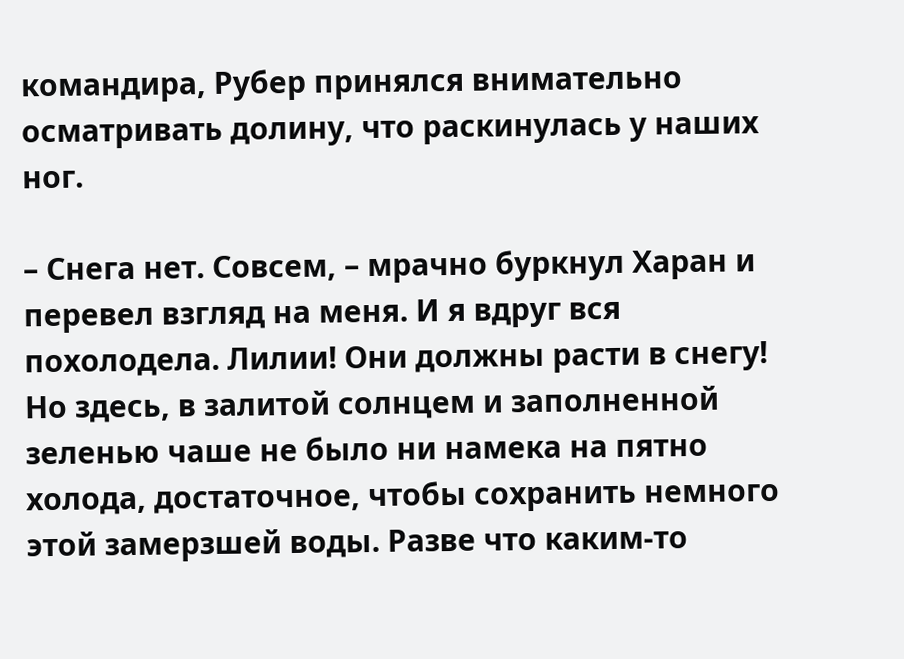командира, Рубер принялся внимательно осматривать долину, что раскинулась у наших ног.

– Снега нет. Совсем, – мрачно буркнул Харан и перевел взгляд на меня. И я вдруг вся похолодела. Лилии! Они должны расти в снегу! Но здесь, в залитой солнцем и заполненной зеленью чаше не было ни намека на пятно холода, достаточное, чтобы сохранить немного этой замерзшей воды. Разве что каким-то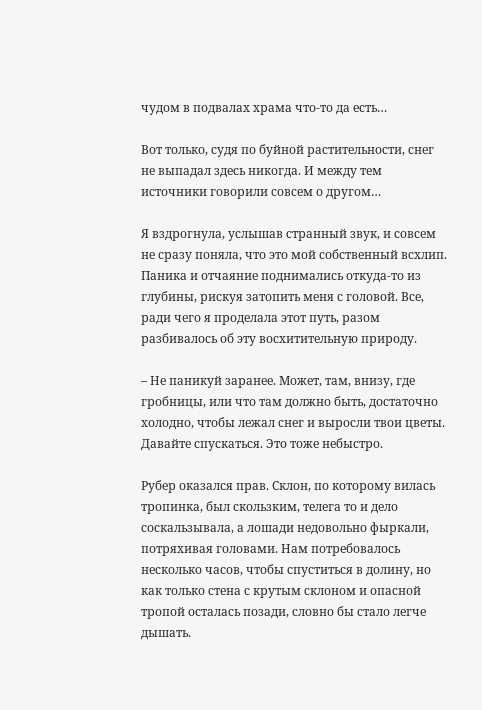чудом в подвалах храма что-то да есть…

Вот только, судя по буйной растительности, снег не выпадал здесь никогда. И между тем источники говорили совсем о другом…

Я вздрогнула, услышав странный звук, и совсем не сразу поняла, что это мой собственный всхлип. Паника и отчаяние поднимались откуда-то из глубины, рискуя затопить меня с головой. Все, ради чего я проделала этот путь, разом разбивалось об эту восхитительную природу.

– Не паникуй заранее. Может, там, внизу, где гробницы, или что там должно быть, достаточно холодно, чтобы лежал снег и выросли твои цветы. Давайте спускаться. Это тоже небыстро.

Рубер оказался прав. Склон, по которому вилась тропинка, был скользким, телега то и дело соскальзывала, а лошади недовольно фыркали, потряхивая головами. Нам потребовалось несколько часов, чтобы спуститься в долину, но как только стена с крутым склоном и опасной тропой осталась позади, словно бы стало легче дышать.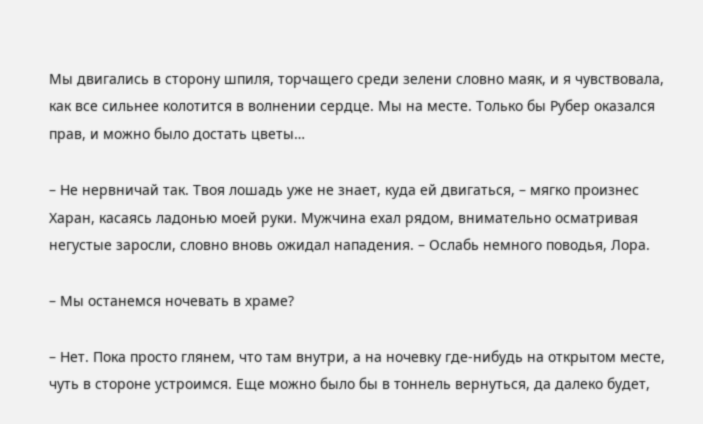Мы двигались в сторону шпиля, торчащего среди зелени словно маяк, и я чувствовала, как все сильнее колотится в волнении сердце. Мы на месте. Только бы Рубер оказался прав, и можно было достать цветы…

– Не нервничай так. Твоя лошадь уже не знает, куда ей двигаться, – мягко произнес Харан, касаясь ладонью моей руки. Мужчина ехал рядом, внимательно осматривая негустые заросли, словно вновь ожидал нападения. – Ослабь немного поводья, Лора.

– Мы останемся ночевать в храме?

– Нет. Пока просто глянем, что там внутри, а на ночевку где-нибудь на открытом месте, чуть в стороне устроимся. Еще можно было бы в тоннель вернуться, да далеко будет,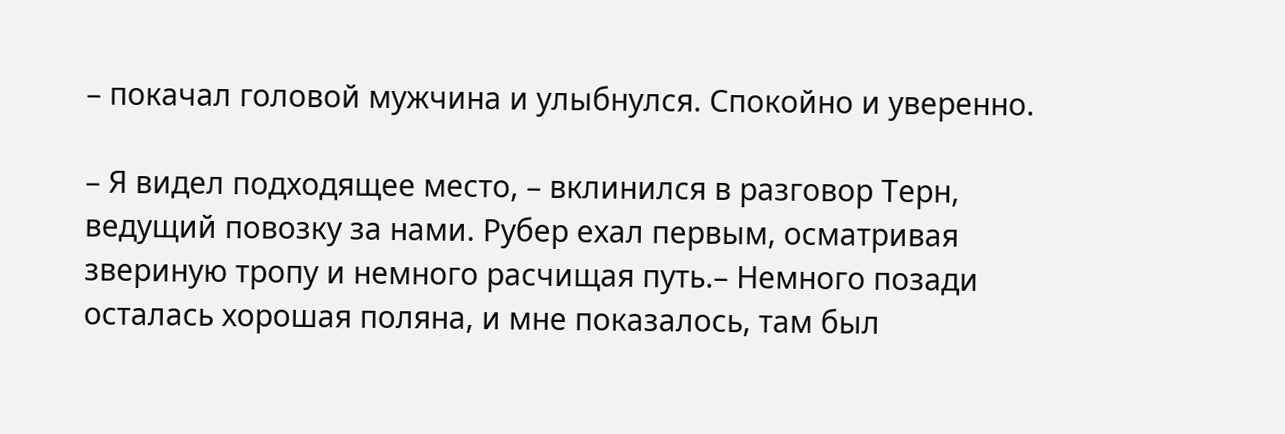– покачал головой мужчина и улыбнулся. Спокойно и уверенно.

– Я видел подходящее место, – вклинился в разговор Терн, ведущий повозку за нами. Рубер ехал первым, осматривая звериную тропу и немного расчищая путь.– Немного позади осталась хорошая поляна, и мне показалось, там был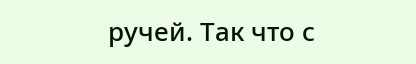ручей. Так что с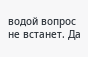водой вопрос не встанет. Да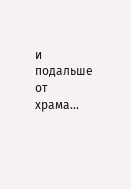и подальше от храма…